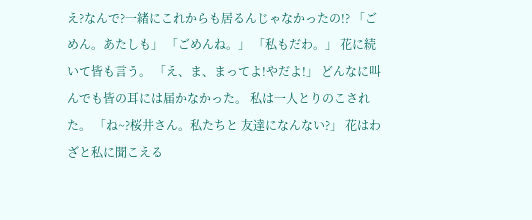え?なんで?一緒にこれからも居るんじゃなかったの!? 「ごめん。あたしも」 「ごめんね。」 「私もだわ。」 花に続いて皆も言う。 「え、ま、まってよ!やだよ!」 どんなに叫んでも皆の耳には届かなかった。 私は一人とりのこされた。 「ね~?桜井さん。私たちと 友達になんない?」 花はわざと私に聞こえる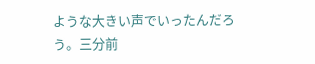ような大きい声でいったんだろう。三分前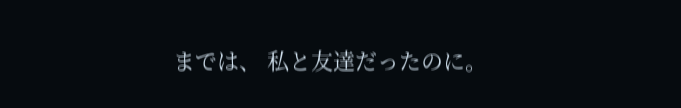までは、 私と友達だったのに。